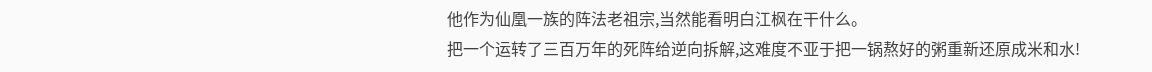他作为仙凰一族的阵法老祖宗,当然能看明白江枫在干什么。
把一个运转了三百万年的死阵给逆向拆解,这难度不亚于把一锅熬好的粥重新还原成米和水!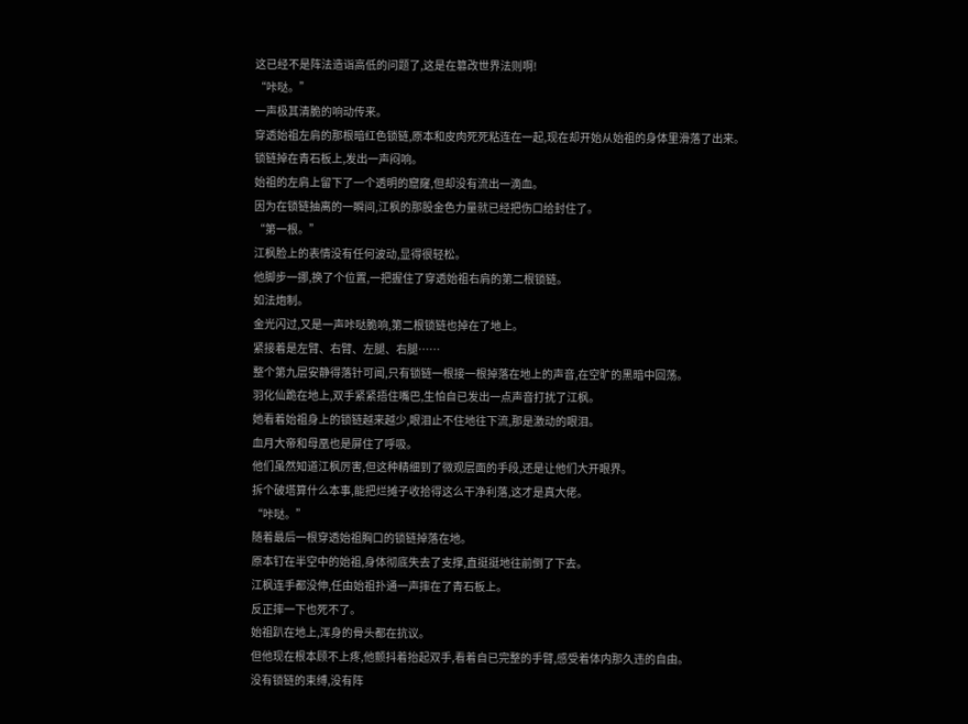这已经不是阵法造诣高低的问题了,这是在篡改世界法则啊!
“咔哒。”
一声极其清脆的响动传来。
穿透始祖左肩的那根暗红色锁链,原本和皮肉死死粘连在一起,现在却开始从始祖的身体里滑落了出来。
锁链掉在青石板上,发出一声闷响。
始祖的左肩上留下了一个透明的窟窿,但却没有流出一滴血。
因为在锁链抽离的一瞬间,江枫的那股金色力量就已经把伤口给封住了。
“第一根。”
江枫脸上的表情没有任何波动,显得很轻松。
他脚步一挪,换了个位置,一把握住了穿透始祖右肩的第二根锁链。
如法炮制。
金光闪过,又是一声咔哒脆响,第二根锁链也掉在了地上。
紧接着是左臂、右臂、左腿、右腿……
整个第九层安静得落针可闻,只有锁链一根接一根掉落在地上的声音,在空旷的黑暗中回荡。
羽化仙跪在地上,双手紧紧捂住嘴巴,生怕自已发出一点声音打扰了江枫。
她看着始祖身上的锁链越来越少,眼泪止不住地往下流,那是激动的眼泪。
血月大帝和母凰也是屏住了呼吸。
他们虽然知道江枫厉害,但这种精细到了微观层面的手段,还是让他们大开眼界。
拆个破塔算什么本事,能把烂摊子收拾得这么干净利落,这才是真大佬。
“咔哒。”
随着最后一根穿透始祖胸口的锁链掉落在地。
原本钉在半空中的始祖,身体彻底失去了支撑,直挺挺地往前倒了下去。
江枫连手都没伸,任由始祖扑通一声摔在了青石板上。
反正摔一下也死不了。
始祖趴在地上,浑身的骨头都在抗议。
但他现在根本顾不上疼,他颤抖着抬起双手,看着自已完整的手臂,感受着体内那久违的自由。
没有锁链的束缚,没有阵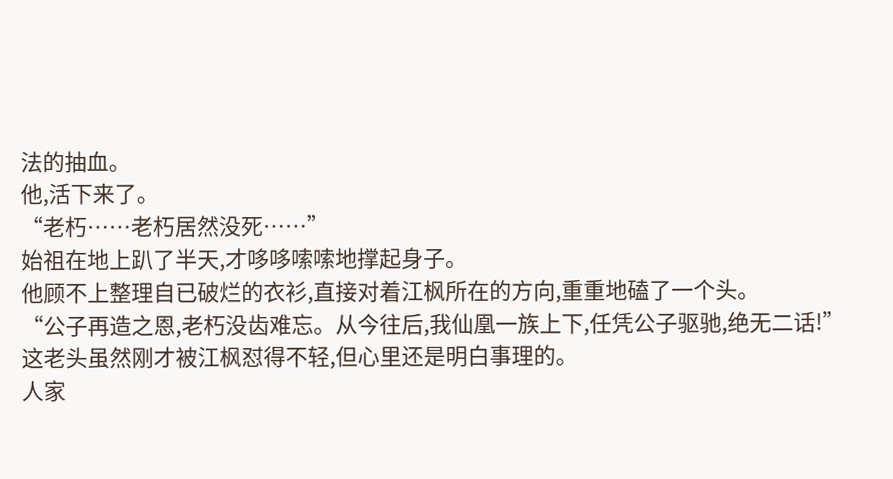法的抽血。
他,活下来了。
“老朽……老朽居然没死……”
始祖在地上趴了半天,才哆哆嗦嗦地撑起身子。
他顾不上整理自已破烂的衣衫,直接对着江枫所在的方向,重重地磕了一个头。
“公子再造之恩,老朽没齿难忘。从今往后,我仙凰一族上下,任凭公子驱驰,绝无二话!”
这老头虽然刚才被江枫怼得不轻,但心里还是明白事理的。
人家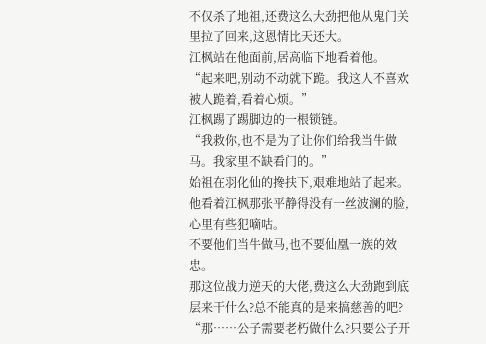不仅杀了地祖,还费这么大劲把他从鬼门关里拉了回来,这恩情比天还大。
江枫站在他面前,居高临下地看着他。
“起来吧,别动不动就下跪。我这人不喜欢被人跪着,看着心烦。”
江枫踢了踢脚边的一根锁链。
“我救你,也不是为了让你们给我当牛做马。我家里不缺看门的。”
始祖在羽化仙的搀扶下,艰难地站了起来。
他看着江枫那张平静得没有一丝波澜的脸,心里有些犯嘀咕。
不要他们当牛做马,也不要仙凰一族的效忠。
那这位战力逆天的大佬,费这么大劲跑到底层来干什么?总不能真的是来搞慈善的吧?
“那……公子需要老朽做什么?只要公子开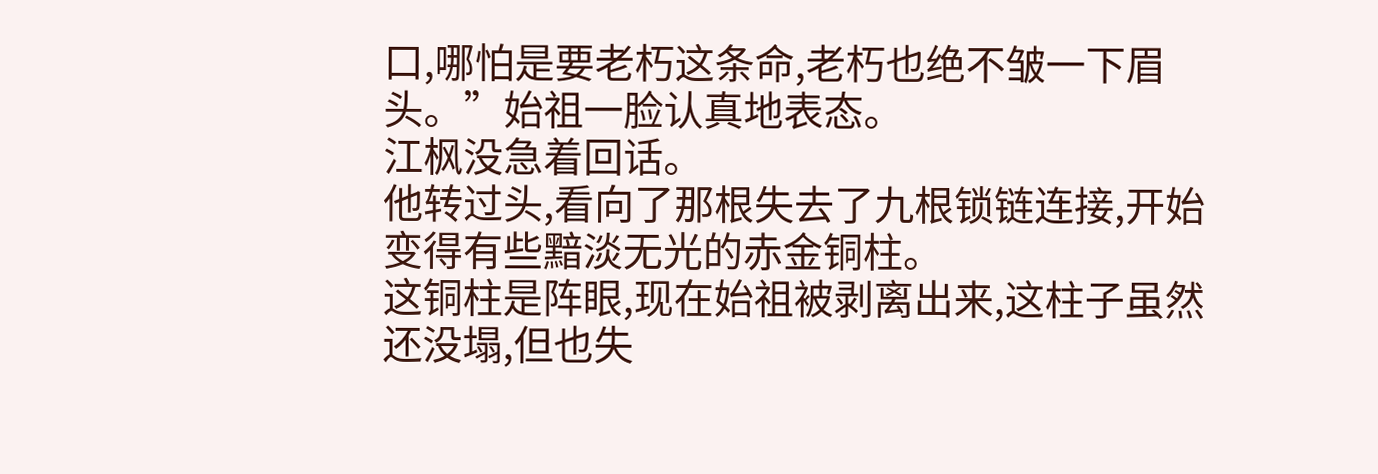口,哪怕是要老朽这条命,老朽也绝不皱一下眉头。”始祖一脸认真地表态。
江枫没急着回话。
他转过头,看向了那根失去了九根锁链连接,开始变得有些黯淡无光的赤金铜柱。
这铜柱是阵眼,现在始祖被剥离出来,这柱子虽然还没塌,但也失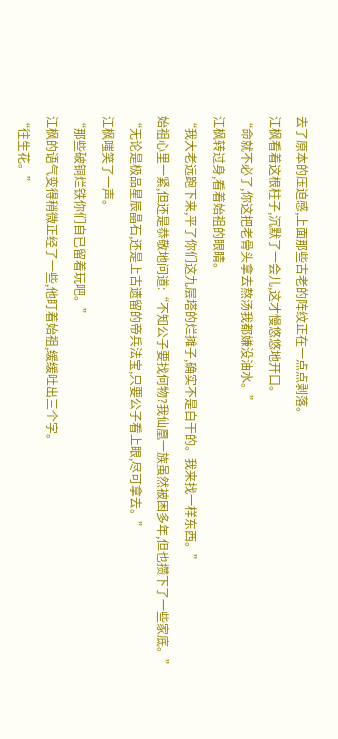去了原本的压迫感,上面那些古老的阵纹正在一点点剥落。
江枫看着这根柱子,沉默了一会儿,这才慢悠悠地开口。
“命就不必了,你这把老骨头拿去熬汤我都嫌没油水。”
江枫转过身,看着始祖的眼睛。
“我大老远跑下来,平了你们这九层塔的烂摊子,确实不是白干的。我来找一样东西。”
始祖心里一紧,但还是恭敬地问道:“不知公子要找何物?我仙凰一族虽然被困多年,但也攒下了一些家底。”
“无论是极品星辰晶石,还是上古遗留的帝兵法宝,只要公子看上眼,尽可拿去。”
江枫嗤笑了一声。
“那些破铜烂铁你们自已留着玩吧。”
江枫的语气变得稍微正经了一些,他盯着始祖,缓缓吐出三个字。
“往生花。”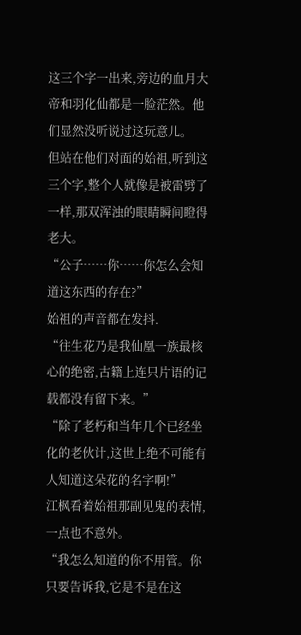这三个字一出来,旁边的血月大帝和羽化仙都是一脸茫然。他们显然没听说过这玩意儿。
但站在他们对面的始祖,听到这三个字,整个人就像是被雷劈了一样,那双浑浊的眼睛瞬间瞪得老大。
“公子……你……你怎么会知道这东西的存在?”
始祖的声音都在发抖.
“往生花乃是我仙凰一族最核心的绝密,古籍上连只片语的记载都没有留下来。”
“除了老朽和当年几个已经坐化的老伙计,这世上绝不可能有人知道这朵花的名字啊!”
江枫看着始祖那副见鬼的表情,一点也不意外。
“我怎么知道的你不用管。你只要告诉我,它是不是在这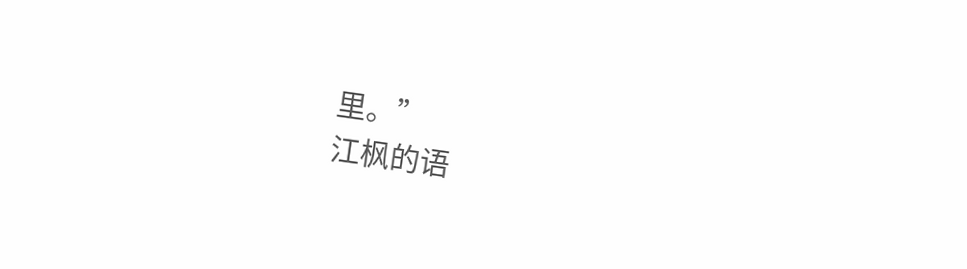里。”
江枫的语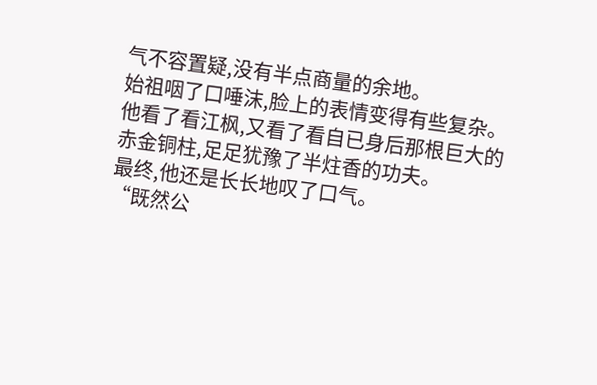气不容置疑,没有半点商量的余地。
始祖咽了口唾沫,脸上的表情变得有些复杂。
他看了看江枫,又看了看自已身后那根巨大的赤金铜柱,足足犹豫了半炷香的功夫。
最终,他还是长长地叹了口气。
“既然公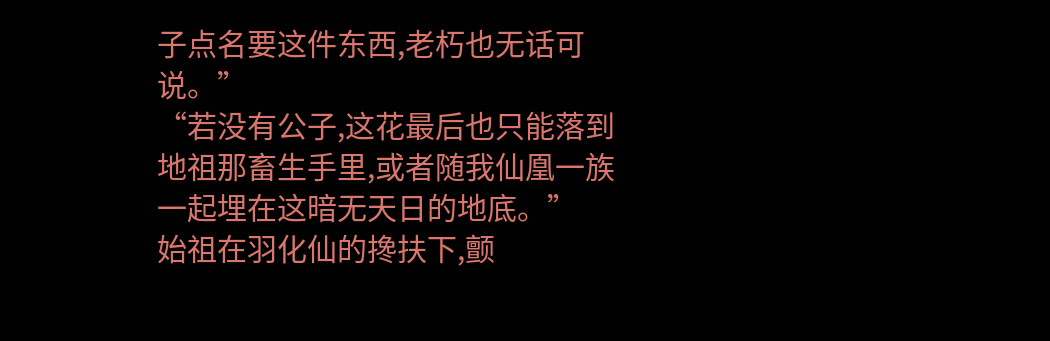子点名要这件东西,老朽也无话可说。”
“若没有公子,这花最后也只能落到地祖那畜生手里,或者随我仙凰一族一起埋在这暗无天日的地底。”
始祖在羽化仙的搀扶下,颤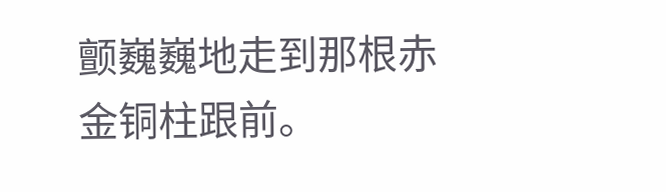颤巍巍地走到那根赤金铜柱跟前。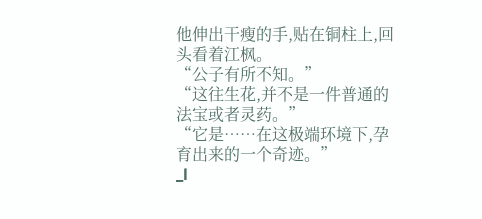他伸出干瘦的手,贴在铜柱上,回头看着江枫。
“公子有所不知。”
“这往生花,并不是一件普通的法宝或者灵药。”
“它是……在这极端环境下,孕育出来的一个奇迹。”
_l